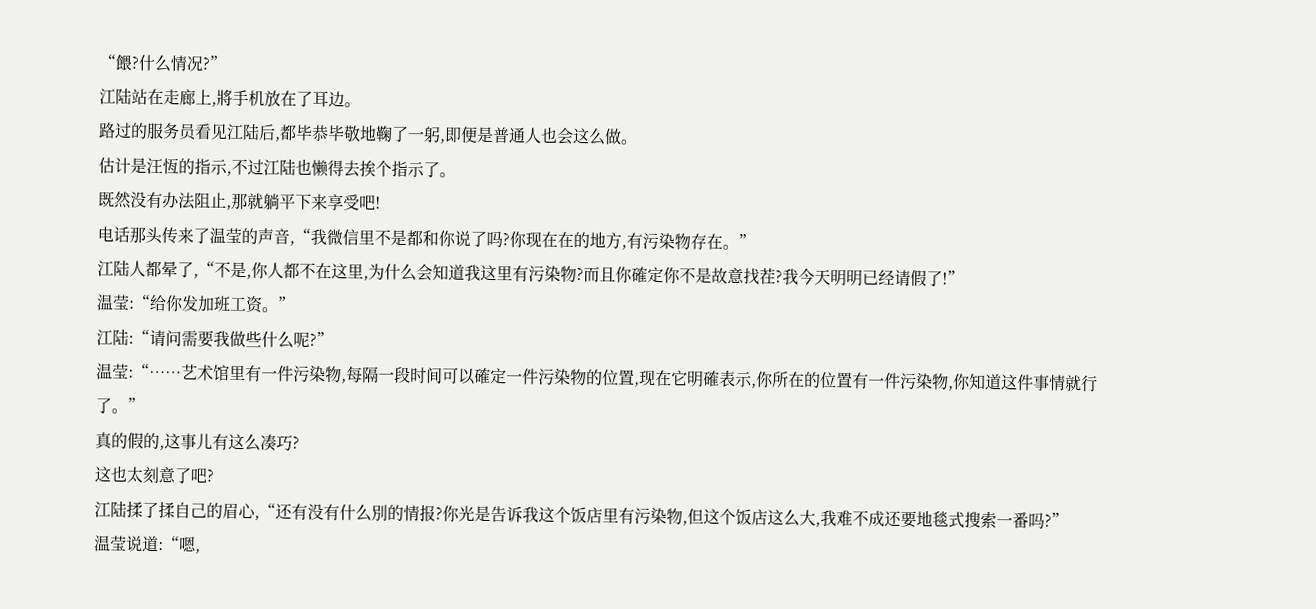“餵?什么情况?”
江陆站在走廊上,將手机放在了耳边。
路过的服务员看见江陆后,都毕恭毕敬地鞠了一躬,即便是普通人也会这么做。
估计是汪恆的指示,不过江陆也懒得去挨个指示了。
既然没有办法阻止,那就躺平下来享受吧!
电话那头传来了温莹的声音,“我微信里不是都和你说了吗?你现在在的地方,有污染物存在。”
江陆人都晕了,“不是,你人都不在这里,为什么会知道我这里有污染物?而且你確定你不是故意找茬?我今天明明已经请假了!”
温莹:“给你发加班工资。”
江陆:“请问需要我做些什么呢?”
温莹:“……艺术馆里有一件污染物,每隔一段时间可以確定一件污染物的位置,现在它明確表示,你所在的位置有一件污染物,你知道这件事情就行了。”
真的假的,这事儿有这么凑巧?
这也太刻意了吧?
江陆揉了揉自己的眉心,“还有没有什么別的情报?你光是告诉我这个饭店里有污染物,但这个饭店这么大,我难不成还要地毯式搜索一番吗?”
温莹说道:“嗯,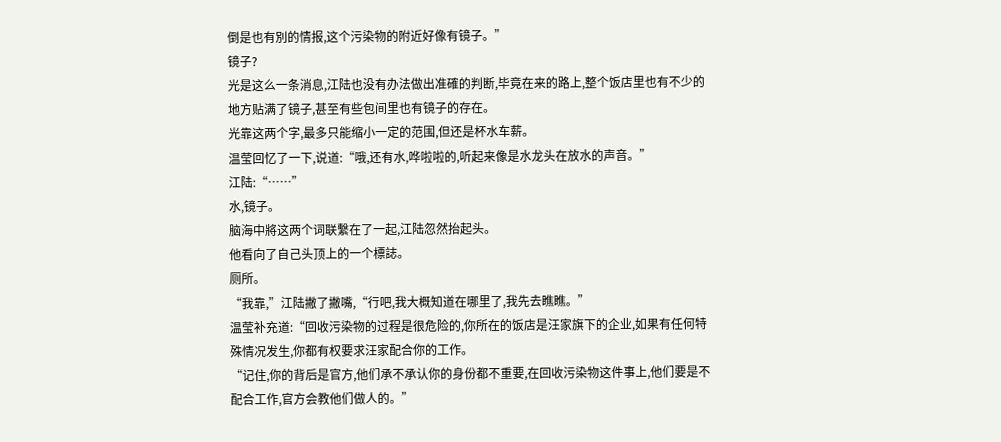倒是也有別的情报,这个污染物的附近好像有镜子。”
镜子?
光是这么一条消息,江陆也没有办法做出准確的判断,毕竟在来的路上,整个饭店里也有不少的地方贴满了镜子,甚至有些包间里也有镜子的存在。
光靠这两个字,最多只能缩小一定的范围,但还是杯水车薪。
温莹回忆了一下,说道:“哦,还有水,哗啦啦的,听起来像是水龙头在放水的声音。”
江陆:“……”
水,镜子。
脑海中將这两个词联繫在了一起,江陆忽然抬起头。
他看向了自己头顶上的一个標誌。
厕所。
“我靠,”江陆撇了撇嘴,“行吧,我大概知道在哪里了,我先去瞧瞧。”
温莹补充道:“回收污染物的过程是很危险的,你所在的饭店是汪家旗下的企业,如果有任何特殊情况发生,你都有权要求汪家配合你的工作。
“记住,你的背后是官方,他们承不承认你的身份都不重要,在回收污染物这件事上,他们要是不配合工作,官方会教他们做人的。”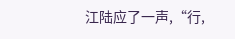江陆应了一声,“行,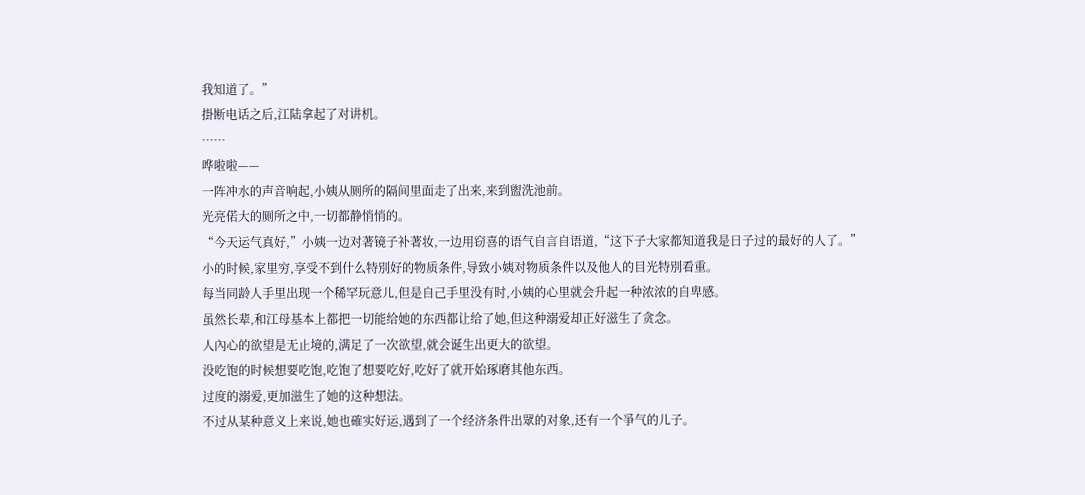我知道了。”
掛断电话之后,江陆拿起了对讲机。
……
哗啦啦——
一阵冲水的声音响起,小姨从厕所的隔间里面走了出来,来到盥洗池前。
光亮偌大的厕所之中,一切都静悄悄的。
“今天运气真好,”小姨一边对著镜子补著妆,一边用窃喜的语气自言自语道,“这下子大家都知道我是日子过的最好的人了。”
小的时候,家里穷,享受不到什么特別好的物质条件,导致小姨对物质条件以及他人的目光特別看重。
每当同龄人手里出现一个稀罕玩意儿,但是自己手里没有时,小姨的心里就会升起一种浓浓的自卑感。
虽然长辈,和江母基本上都把一切能给她的东西都让给了她,但这种溺爱却正好滋生了贪念。
人內心的欲望是无止境的,满足了一次欲望,就会诞生出更大的欲望。
没吃饱的时候想要吃饱,吃饱了想要吃好,吃好了就开始琢磨其他东西。
过度的溺爱,更加滋生了她的这种想法。
不过从某种意义上来说,她也確实好运,遇到了一个经济条件出眾的对象,还有一个爭气的儿子。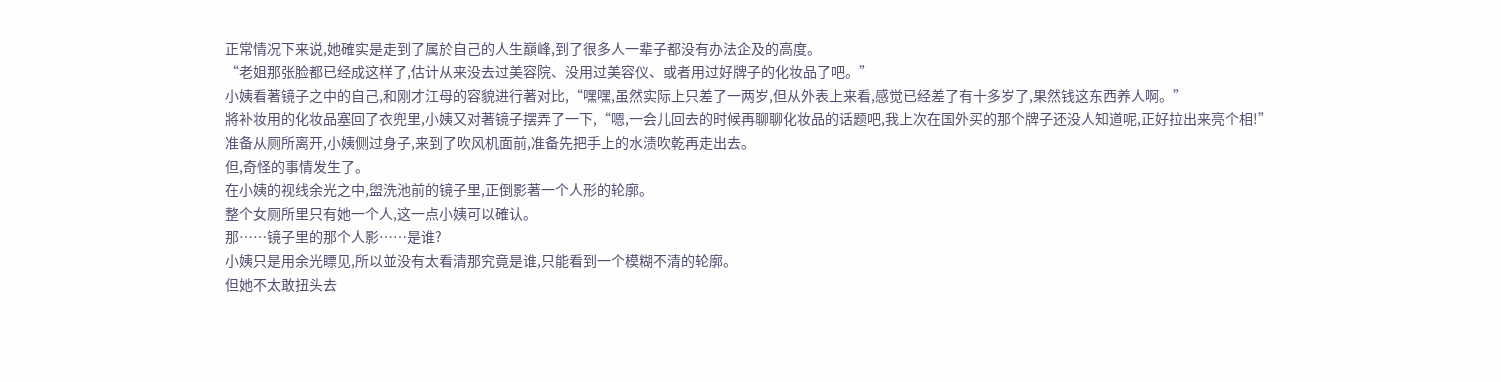正常情况下来说,她確实是走到了属於自己的人生巔峰,到了很多人一辈子都没有办法企及的高度。
“老姐那张脸都已经成这样了,估计从来没去过美容院、没用过美容仪、或者用过好牌子的化妆品了吧。”
小姨看著镜子之中的自己,和刚才江母的容貌进行著对比,“嘿嘿,虽然实际上只差了一两岁,但从外表上来看,感觉已经差了有十多岁了,果然钱这东西养人啊。”
將补妆用的化妆品塞回了衣兜里,小姨又对著镜子摆弄了一下,“嗯,一会儿回去的时候再聊聊化妆品的话题吧,我上次在国外买的那个牌子还没人知道呢,正好拉出来亮个相!”
准备从厕所离开,小姨侧过身子,来到了吹风机面前,准备先把手上的水渍吹乾再走出去。
但,奇怪的事情发生了。
在小姨的视线余光之中,盥洗池前的镜子里,正倒影著一个人形的轮廓。
整个女厕所里只有她一个人,这一点小姨可以確认。
那……镜子里的那个人影……是谁?
小姨只是用余光瞟见,所以並没有太看清那究竟是谁,只能看到一个模糊不清的轮廓。
但她不太敢扭头去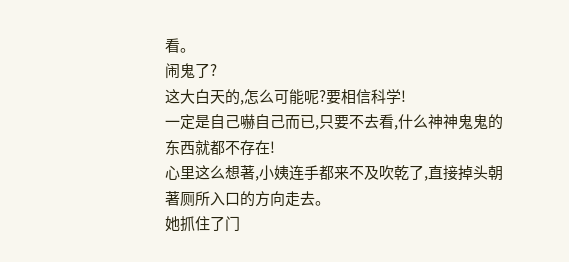看。
闹鬼了?
这大白天的,怎么可能呢?要相信科学!
一定是自己嚇自己而已,只要不去看,什么神神鬼鬼的东西就都不存在!
心里这么想著,小姨连手都来不及吹乾了,直接掉头朝著厕所入口的方向走去。
她抓住了门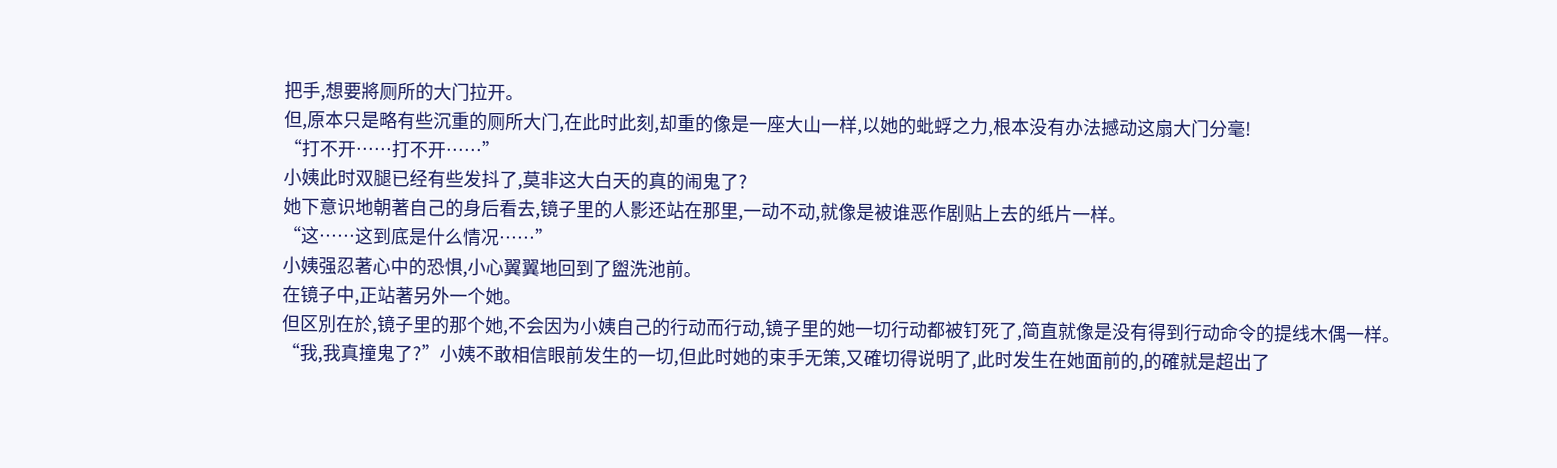把手,想要將厕所的大门拉开。
但,原本只是略有些沉重的厕所大门,在此时此刻,却重的像是一座大山一样,以她的蚍蜉之力,根本没有办法撼动这扇大门分毫!
“打不开……打不开……”
小姨此时双腿已经有些发抖了,莫非这大白天的真的闹鬼了?
她下意识地朝著自己的身后看去,镜子里的人影还站在那里,一动不动,就像是被谁恶作剧贴上去的纸片一样。
“这……这到底是什么情况……”
小姨强忍著心中的恐惧,小心翼翼地回到了盥洗池前。
在镜子中,正站著另外一个她。
但区別在於,镜子里的那个她,不会因为小姨自己的行动而行动,镜子里的她一切行动都被钉死了,简直就像是没有得到行动命令的提线木偶一样。
“我,我真撞鬼了?”小姨不敢相信眼前发生的一切,但此时她的束手无策,又確切得说明了,此时发生在她面前的,的確就是超出了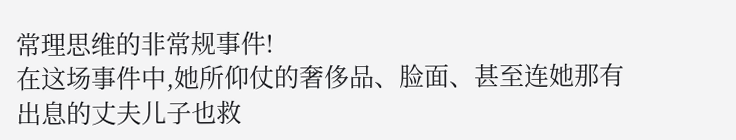常理思维的非常规事件!
在这场事件中,她所仰仗的奢侈品、脸面、甚至连她那有出息的丈夫儿子也救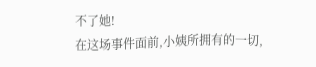不了她!
在这场事件面前,小姨所拥有的一切,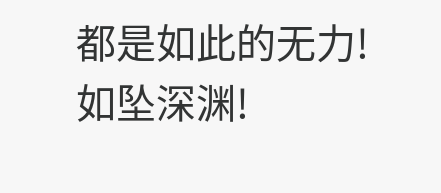都是如此的无力!
如坠深渊!